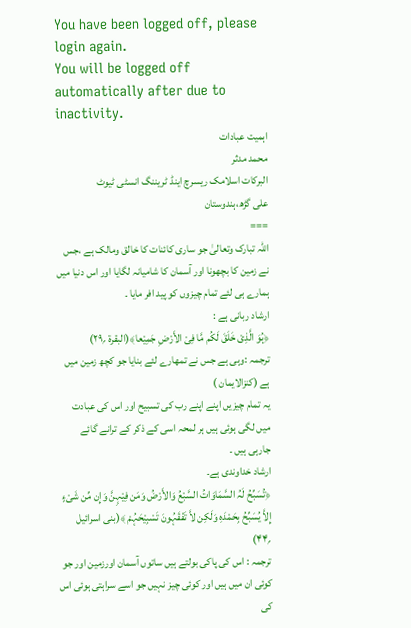You have been logged off, please login again.
You will be logged off automatically after due to inactivity.
اہمیت عبادات
محمد مدثر
البرکات اسلامک ریسرچ اینڈ ٹریننگ انسٹی ٹیوٹ
علی گڑھ،ہندوستان
===
اللہ تبارک وتعالیٰ جو ساری کائنات کا خالق ومالک ہے ،جس نے زمین کا بچھونا اور آسمان کا شامیانہ لگایا اور اس دنیا میں ہمارے ہی لئے تمام چیزوں کو پید افر مایا ۔
ارشاد ربانی ہے :
﴿ہُوَ الَّذِیْ خَلَقَ لَکُم مَّا فِیْ الأَرْضِ جَمِیْعا﴾(البقرۃ ؍۲۹)
ترجمہ :وہی ہے جس نے تمھارے لئے بنایا جو کچھ زمین میں ہے (کنزالایمان )
یہ تمام چیزیں اپنے اپنے رب کی تسبیح اور اس کی عبادت میں لگی ہوئی ہیں ہر لمحہ اسی کے ذکر کے ترانے گائے جارہی ہیں ۔
ارشاد خداوندی ہے۔
﴿تُسَبِّحُ لَہُ السَّمَاوَاتُ السَّبْعُ وَالأَرْضُ وَمَن فِیْہِنَّ وَإِن مِّن شَیْءٍ إِلاَّ یُسَبِّحُ بِحَمْدَہِ وَلَکِن لاَّ تَفْقَہُونَ تَسْبِیْحَہُمْ ﴾(بنی اسرائیل ؍۴۴)
ترجمہ : اس کی پاکی بولتے ہیں ساتوں آسمان اورزمین اور جو کوئی ان میں ہیں اور کوئی چیز نہیں جو اسے سراہتی ہوئی اس کی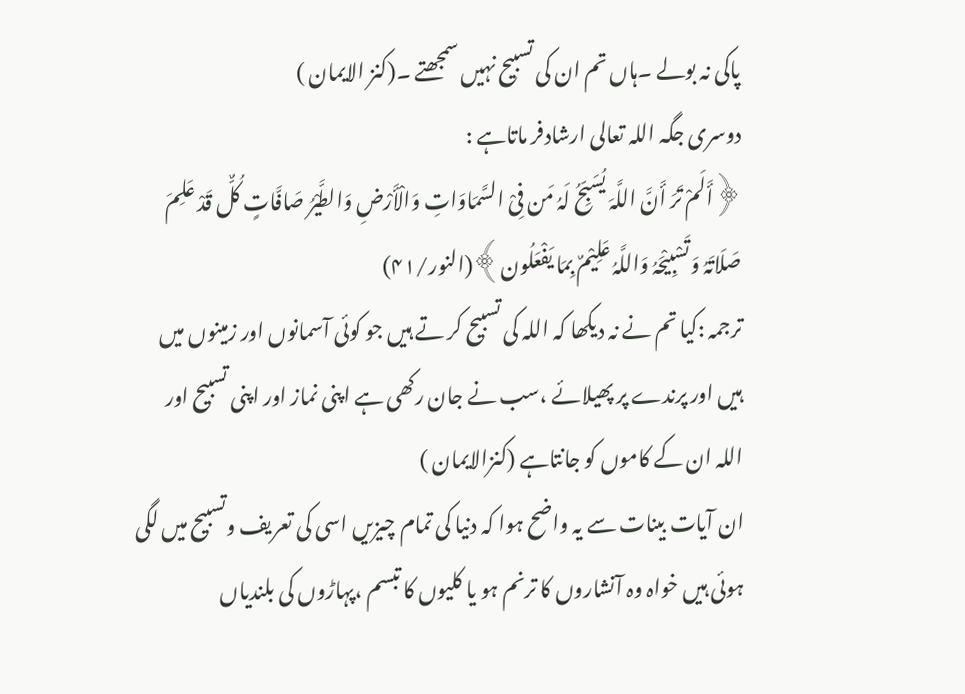پاکی نہ بولے ۔ہاں تم ان کی تسبیح نہیں سمجھتے ۔(کنز الایمان )
دوسری جگہ اللہ تعالی ارشادفر ماتاہے :
﴿أَلَمْ تَرَ أَنَّ اللَّہَ یُسَبِّحُ لَہُ مَن فِیْ السَّمَاوَاتِ وَالْأَرْضِ وَالطَّیْرُ صَافَّاتٍ کُلٌّ قَدْ عَلِمَ صَلَاتَہُ وَتَسْبِیْحَہُ وَاللَّہُ عَلِیْمٌ بِمَا یَفْعَلُون﴾(النور/۴۱)
ترجمہ :کیا تم نے نہ دیکھا کہ اللہ کی تسبیح کر تے ہیں جو کوئی آسمانوں اور زمینوں میں ہیں اور پرندے پر پھیلائے ،سب نے جان رکھی ہے اپنی نماز اور اپنی تسبیح اور اللہ ان کے کاموں کو جانتاہے (کنزالایمان )
ان آیات بینات سے یہ واضح ہوا کہ دنیا کی تمام چیزیں اسی کی تعریف وتسبیح میں لگی ہوئی ہیں خواہ وہ آنشاروں کا ترنم ہو یا کلیوں کا تبسم ،پہاڑوں کی بلندیاں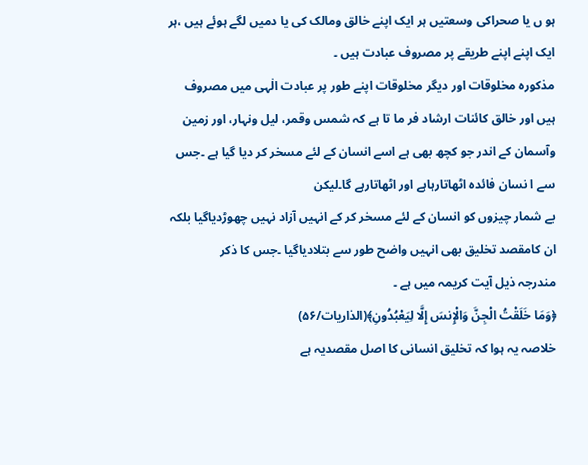ہو ں یا صحراکی وسعتیں ہر ایک اپنے خالق ومالک کی یا دمیں لگے ہوئے ہیں ،ہر ایک اپنے اپنے طریقے پر مصروف عبادت ہیں ۔
مذکورہ مخلوقات اور دیگر مخلوقات اپنے طور پر عبادت الٰہی میں مصروف ہیں اور خالق کائنات ارشاد فر ما تا ہے کہ شمس وقمر، لیل ونہار، اور زمین وآسمان کے اندر جو کچھ بھی ہے اسے انسان کے لئے مسخر کر دیا گیا ہے ۔جس سے ا نسان فائدہ اٹھاتارہاہے اور اٹھاتارہے گا۔لیکن
بے شمار چیزوں کو انسان کے لئے مسخر کر کے انہیں آزاد نہیں چھوڑدیاگیا بلکہ ان کامقصد تخلیق بھی انہیں واضح طور سے بتلادیاگیا ۔جس کا ذکر
مندرجہ ذیل آیت کریمہ میں ہے ۔
﴿وَمَا خَلَقْتُ الْجِنَّ وَالْإِنسَ إِلَّا لِیَعْبُدُونِ﴾(الذاریات/۵۶)
خلاصہ یہ ہوا کہ تخلیق انسانی کا اصل مقصدیہ ہے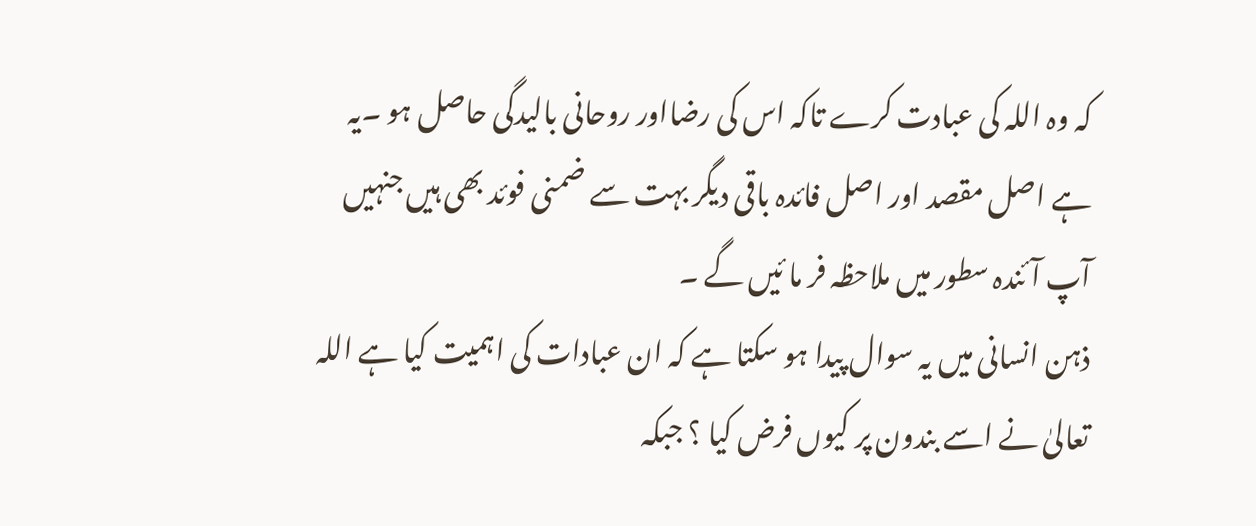کہ وہ اللہ کی عبادت کرے تاکہ اس کی رضااور روحانی بالیدگی حاصل ہو ۔یہ ہے اصل مقصد اور اصل فائدہ باقی دیگر بہت سے ضمنی فوئد بھی ہیں جنہیں آپ آئندہ سطور میں ملاحظہ فر ما ئیں گے ۔
ذہن انسانی میں یہ سوال پیدا ہو سکتا ہے کہ ان عبادات کی اہمیت کیا ہے اللہ تعالیٰ نے اسے بندون پر کیوں فرض کیا ؟ جبکہ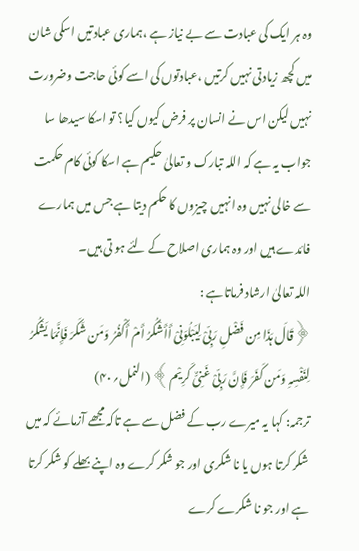وہ ہر ایک کی عبادت سے بے نیاز ہے ،ہماری عبادتیں اسکی شان میں کچھ زیادتی نہیں کرتیں ،عبادتوں کی اسے کوئی حاجت وضرورت نہیں لیکن اس نے انسان پر فرض کیوں کیا؟ تو اسکا سیدھا سا جواب یہ ہے کہ اللہ تبارک و تعالیٰ حکیم ہے اسکا کوئی کام حکمت سے خالی نہیں وہ انہیں چیزوں کا حکم دیتا ہے جس میں ہمارے فائدے ہیں اور وہ ہماری اصلاح کے لئے ہو تی ہیں۔
اللہ تعالیٰ ارشاد فرماتاہے :
﴿قَالَ ہَذَا مِن فَضْلِ رَبِّیْ لِیَبْلُوَنِیْ أَأَشْکُرُ أَمْ أَکْفُرُ وَمَن شَکَرَ فَإِنَّمَا یَشْکُرُ لِنَفْسِہِ وَمَن کَفَرَ فَإِنَّ رَبِّیْ غَنِیٌّ کَرِیْم﴾ (النمل؍۴۰)
ترجمہ: کہا یہ میرے رب کے فضل سے ہے تاکہ مجھے آزمائے کہ میں شکر کرتا ہوں یا نا شکری اور جو شکر کرے وہ اپنے بھلے کو شکر کرتا ہے اور جو نا شکرے کرے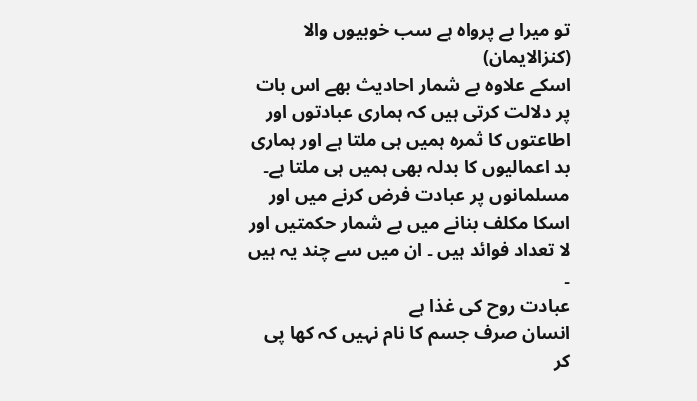تو میرا بے پرواہ ہے سب خوبیوں والا (کنزالایمان)
اسکے علاوہ بے شمار احادیث بھے اس بات پر دلالت کرتی ہیں کہ ہماری عبادتوں اور اطاعتوں کا ثمرہ ہمیں ہی ملتا ہے اور ہماری بد اعمالیوں کا بدلہ بھی ہمیں ہی ملتا ہے۔
مسلمانوں پر عبادت فرض کرنے میں اور اسکا مکلف بنانے میں بے شمار حکمتیں اور لا تعداد فوائد ہیں ۔ ان میں سے چند یہ ہیں ۔
عبادت روح کی غذا ہے
انسان صرف جسم کا نام نہیں کہ کھا پی کر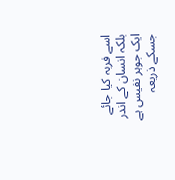اسے فربہ کیا جائے بلکہ انسان کے اندر ایک جوہر نفیس ہے جسکے ذریعہ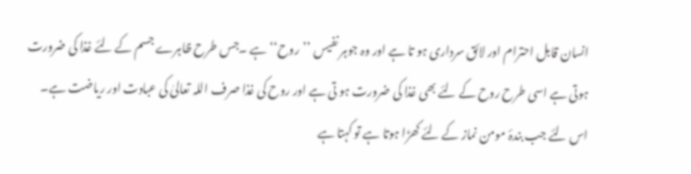انسان قابل احترام اور لائق سرداری ہو تا ہے اور وہ جوہر نفیس ’’روح‘‘ ہے ۔جس طرح ظاہرے جسم کے لئے غذا کی ضرورت ہوتی ہے اسی طرح روح کے لئے بھی غذا کی ضرورت ہو تی ہے اور روح کی غذا صرف اللہ تعالیٰ کی عبادت اور ریاضت ہے۔ اس لئے جب بندۂ مومن نماز کے لئے کھڑا ہوتا ہے تو کہتا ہے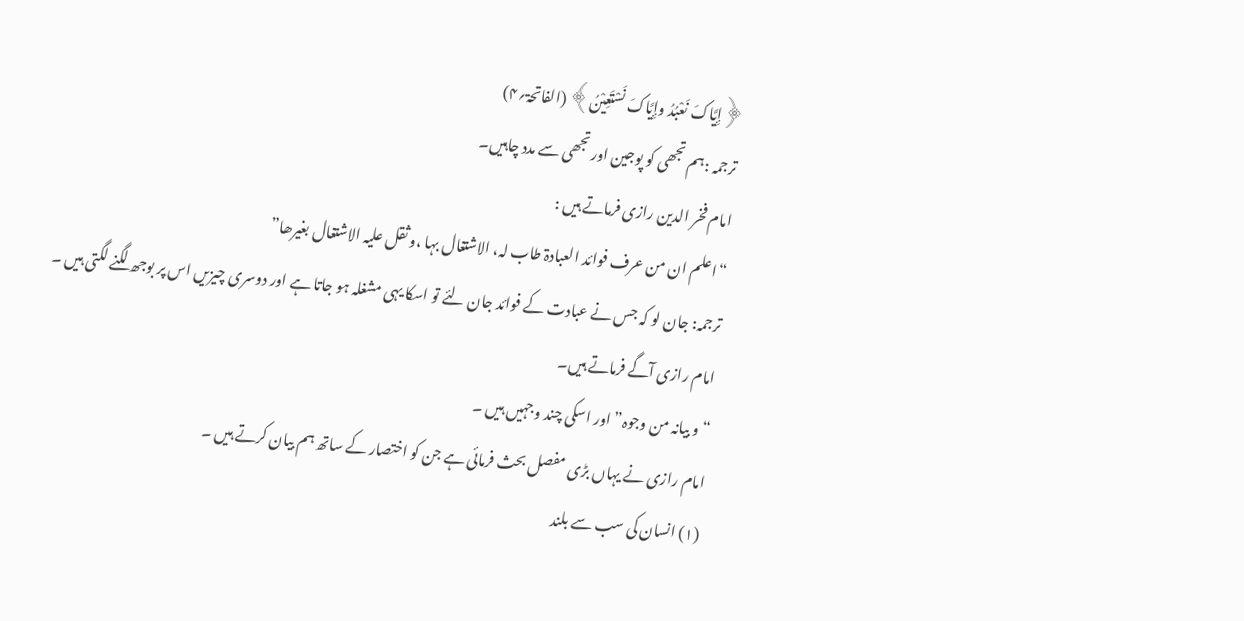﴿إِیَّاکَ نَعْبُدُ وإِیَّاکَ نَسْتَعِیْنُ﴾ (الفاتحۃ؍۴)
ترجمہ :ہم تجھی کو پوجین اور تجھی سے مدد چاہیں۔
امام فخر الدین رازی فرماتے ہیں :
“اعلم ان من عرف فوائد العبادۃ طاب لہ، الاشتغال بہا ،و ثقل علیہ الاشتغال بغیرھا”
ترجمہ: جان لو کہ جس نے عبادت کے فوائد جان لئے تو اسکا یہی مشغلہ ہو جاتا ہے اور دوسری چیزیں اس پر بوجھ لگنے لگتی ہیں ۔
امام رازی آگے فرماتے ہیں۔
“و بیانہ من وجوہ” اور اسکی چند وجہیں ہیں ۔
امام رازی نے یہاں بڑی مفصل بحث فرمائی ہے جن کو اختصار کے ساتھ ہم بیان کرتے ہیں ۔
(۱) انسان کی سب سے بلند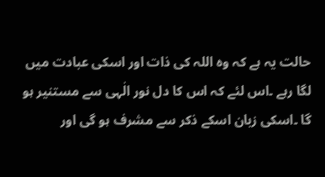حالت یہ ہے کہ وہ اللہ کی ذات اور اسکی عبادت میں لگا رہے ۔اس لئے کہ اس کا دل نور الٰہی سے مستنیر ہو گا ۔اسکی زبان اسکے ذکر سے مشرف ہو گی اور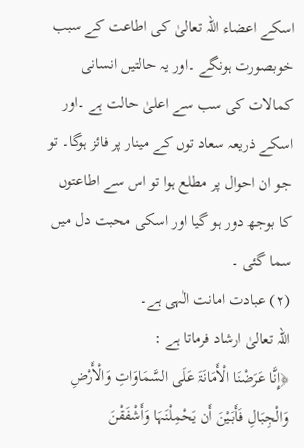اسکے اعضاء اللہ تعالیٰ کی اطاعت کے سبب خوبصورت ہونگے ۔اور یہ حالتیں انسانی کمالات کی سب سے اعلیٰ حالت ہے ۔اور اسکے ذریعہ سعاد توں کے مینار پر فائز ہوگا۔ تو جو ان احوال پر مطلع ہوا تو اس سے اطاعتوں کا بوجھ دور ہو گیا اور اسکی محبت دل میں سما گئی ۔
(۲) عبادت امانت الٰہی ہے۔
اللہ تعالیٰ ارشاد فرماتا ہے :
﴿إِنَّا عَرَضْنَا الْأَمَانَۃَ عَلَی السَّمَاوَاتِ وَالْأَرْضِ وَالْجِبَالِ فَأَبَیْنَ أَن یَحْمِلْنَہَا وَأَشْفَقْنَ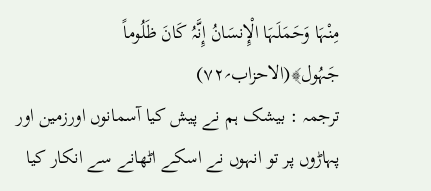مِنْہَا وَحَمَلَہَا الْإِنسَانُ إِنَّہُ کَانَ ظَلُوماً جَہُول﴾(الاحزاب؍۷۲)
ترجمہ : بیشک ہم نے پیش کیا آسمانوں اورزمین اور پہاڑوں پر تو انہوں نے اسکے اٹھانے سے انکار کیا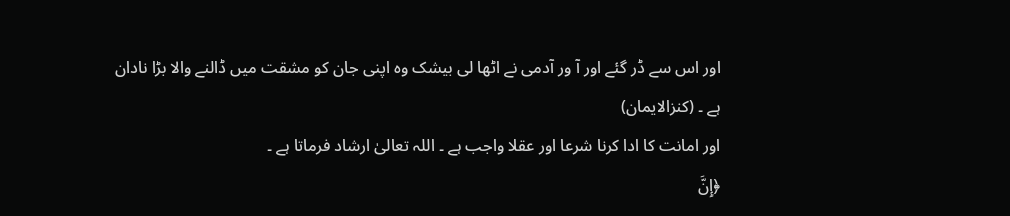اور اس سے ڈر گئے اور آ ور آدمی نے اٹھا لی بیشک وہ اپنی جان کو مشقت میں ڈالنے والا بڑا نادان ہے ۔ (کنزالایمان)
اور امانت کا ادا کرنا شرعا اور عقلا واجب ہے ۔ اللہ تعالیٰ ارشاد فرماتا ہے ۔
﴿إِنَّ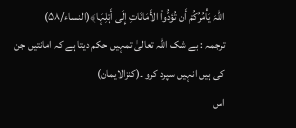اللّہَ یَأْمُرُکُمْ أَن تُؤدُّواْ الأَمَانَاتِ إِلَی أَہْلِہَا﴾(النساء/۵۸)
ترجمہ : بے شک اللہ تعالیٰ تمہیں حکم دیتا ہے کہ امانتیں جن کی ہیں انہیں سپرد کرو ۔(کنزالایمان)
اس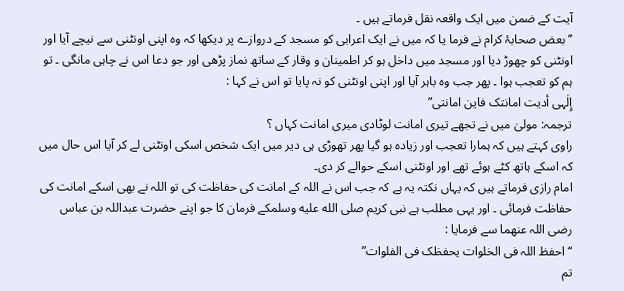آیت کے ضمن میں ایک واقعہ نقل فرماتے ہیں ۔
’’بعض صحابۂ کرام نے فرما یا کہ میں نے ایک اعرابی کو مسجد کے دروازے پر دیکھا کہ وہ اپنی اونٹنی سے نیچے آیا اور اونٹنی کو چھوڑ دیا اور مسجد میں داخل ہو کر اطمینان و وقار کے ساتھ نماز پڑھی اور جو دعا اس نے چاہی مانگی ۔ تو ہم کو تعجب ہوا ۔ پھر جب وہ باہر آیا اور اپنی اونٹنی کو نہ پایا تو اس نے کہا :
إِلٰہی أدیت امانتک فاین امانتی”
ترجمہ: مولیٰ میں نے تجھے تیری امانت لوٹادی میری امانت کہاں ؟
راوی کہتے ہیں کہ ہمارا تعجب اور زیادہ ہو گیا پھر تھوڑی ہی دیر میں ایک شخص اسکی اونٹنی لے کر آیا اس حال میں کہ اسکے ہاتھ کٹے ہوئے تھے اور اونٹنی اسکے حوالے کر دی۔
امام رازی فرماتے ہیں کہ یہاں نکتہ یہ ہے کہ جب اس نے اللہ کے امانت کی حفاظت کی تو اللہ نے بھی اسکے امانت کی حفاظت فرمائی ۔ اور یہی مطلب ہے نبی کریم صلى الله عليه وسلمکے فرمان کا جو اپنے حضرت عبداللہ بن عباس رضی اللہ عنھما سے فرمایا :
“احفظ اللہ فی الخلوات یحفظک فی الفلوات”
تم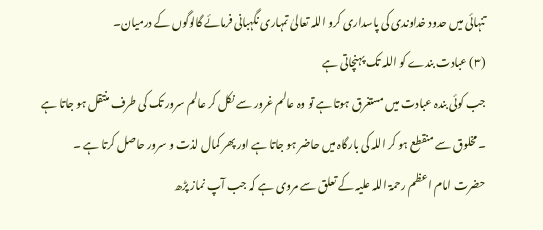تنہائی میں حدود خداوندی کی پاسداری کرو اللہ تعالیٰ تمہاری نگہبانی فرمائے گالوگوں کے درمیان۔
(۳) عبادت بندے کو اللہ تک پہنچاتی ہے
جب کوئی بندہ عبادت میں مستغرق ہوتا ہے تو وہ عالم غرور سے نکل کر عالم سرور تک کی طرف منتقل ہو جاتا ہے ۔مخلوق سے منقطع ہو کر اللہ کی بارگاہ میں حاضر ہو جاتا ہے اور پھر کمال لذت و سرور حاصل کرتا ہے ۔
حضرت امام اعظم رحمۃ اللہ علیہ کے تعلق سے مروی ہے کہ جب آپ نماز پڑھ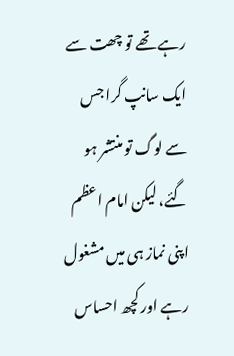رہے تھے تو چھت سے ایک سانپ گرا جس سے لوگ تو منتشر ہو گئے، لیکن امام اعظم اپنی نماز ہی میں مشغول رہے اور کچھ احساس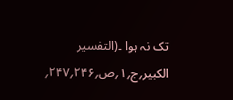تک نہ ہوا ۔(التفسیر الکبیر؍ج؍۱؍ص؍۲۴۶؍۲۴۷؍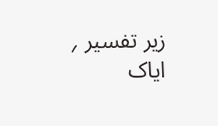زیر تفسیر ؍ ایاک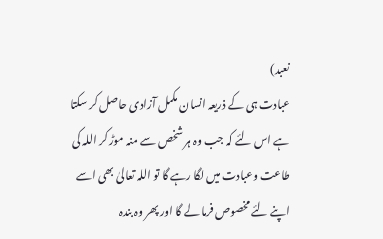نعبد)
عبادت ہی کے ذریعہ انسان مکمل آزادی حاصل کر سکتا ہے اس لئے کہ جب وہ ہر شخص سے منہ موڑ کر اللہ کی طاعت وعبادت میں لگا رہے گا تو اللہ تعالیٰ بھی اسے اپنے لئے مخصوص فرما لے گا اور پھر وہ بندہ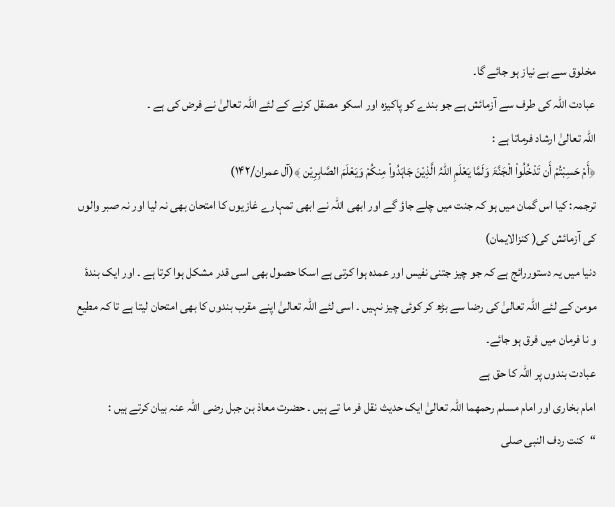مخلوق سے بے نیاز ہو جائے گا۔
عبادت اللہ کی طرف سے آزمائش ہے جو بندے کو پاکیزہ اور اسکو مصقل کرنے کے لئے اللہ تعالیٰ نے فرض کی ہے ۔
اللہ تعالیٰ ارشاد فرماتا ہے :
﴿أَمْ حَسِبْتُمْ أَن تَدْخُلُواْ الْجَنَّۃَ وَلَمَّا یَعْلَمِ اللّہُ الَّذِیْنَ جَاہَدُواْ مِنکُمْ وَیَعْلَمَ الصَّابِرِیْن ﴾(آل عمران/۱۴۲)
ترجمہ: کیا اس گمان میں ہو کہ جنت میں چلے جاؤ گے اور ابھی اللہ نے ابھی تمہارے غازیوں کا امتحان بھی نہ لیا اور نہ صبر والوں کی آزمائش کی( کنزالایمان)
دنیا میں یہ دستوررائج ہے کہ جو چیز جتنی نفیس اور عمدہ ہوا کرتی ہے اسکا حصول بھی اسی قدر مشکل ہوا کرتا ہے ۔ اور ایک بندۂ مومن کے لئے اللہ تعالیٰ کی رضا سے بڑھ کر کوئی چیز نہیں ۔ اسی لئے اللہ تعالیٰ اپنے مقرب بندوں کا بھی امتحان لیتا ہے تا کہ مطیع و نا فرمان میں فرق ہو جائے۔
عبادت بندوں پر اللہ کا حق ہے
امام بخاری اور امام مسلم رحمھما اللہ تعالیٰ ایک حدیث نقل فر ما تے ہیں ۔ حضرت معاذ بن جبل رضی اللہ عنہ بیان کرتے ہیں :
“کنت ردف النبی صلی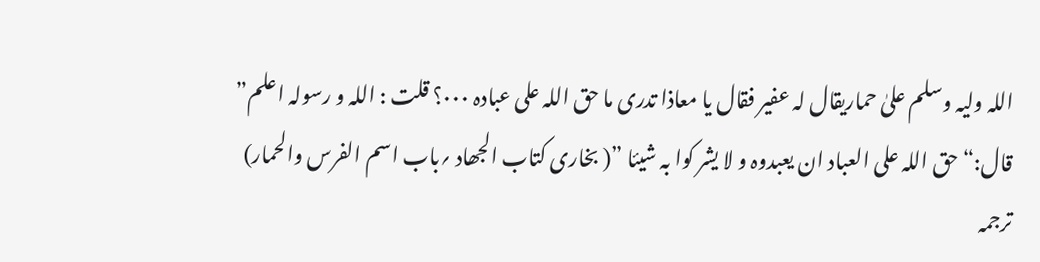اللہ ولیہ وسلم علیٰ حماریقال لہ عفیر فقال یا معاذا تدری ما حق اللہ علی عبادہ ۰۰۰؟ قلت : اللہ و رسولہ اعلم”
قال:“حق اللہ علی العباد ان یعبدوہ و لا یشر کوا بہ شیئا ”( بخاری کتاب الجھاد ؍باب اسم الفرس والحمار)
ترجمہ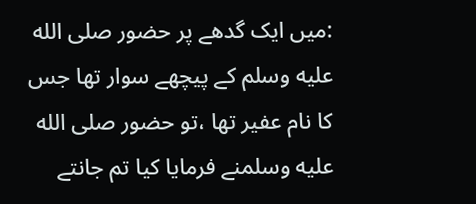:میں ایک گدھے پر حضور صلى الله عليه وسلم کے پیچھے سوار تھا جس کا نام عفیر تھا ،تو حضور صلى الله عليه وسلمنے فرمایا کیا تم جانتے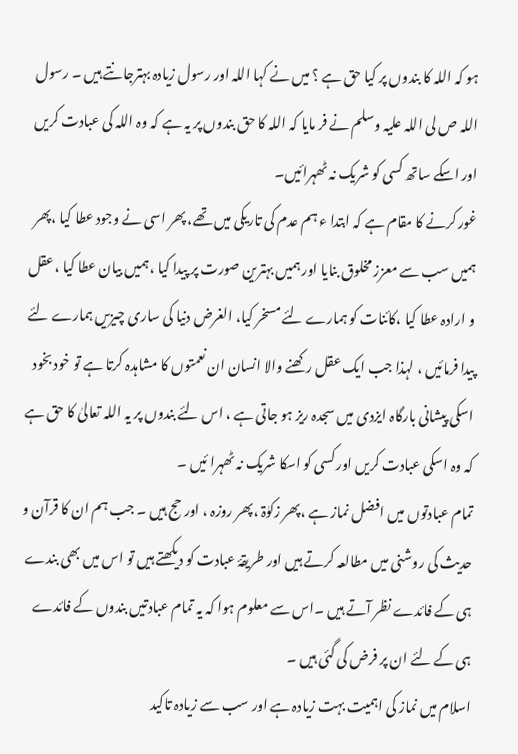ہو کہ اللہ کا بندوں پر کیا حق ہے ؟ میں نے کہا اللہ اور رسول زیادہ بہترجانتے ہیں ۔ رسول اللہ ص لی اللہ علیہ وسلم نے فر مایا کہ اللہ کا حق بندوں پر یہ ہے کہ وہ اللہ کی عبادت کریں اور اسکے ساتھ کسی کو شریک نہ ٹھہرائیں۔
غور کرنے کا مقام ہے کہ ابتدا ء ہم عدم کی تاریکی میں تھے، پھر اسی نے وجود عطا کیا ،پھر ہمیں سب سے معزز مخلوق بنایا اور ہمیں بہترین صورت پر پیدا کیا ،ہمیں بیان عطا کیا ،عقل و ارادہ عطا کیا ،کائنات کو ہمارے لئے مسخر کیا، الغرض دنیا کی ساری چیزیں ہمارے لئے پیدا فرمائیں ، لہذا جب ایک عقل رکھنے والا انسان ان نعمتوں کا مشاہدہ کرتا ہے تو خود بخود اسکی پیشانی بارگاہ ایزدی میں سجدہ ریز ہو جاتی ہے ، اس لئے بندوں پر یہ اللہ تعالیٰ کا حق ہے کہ وہ اسکی عبادت کریں اور کسی کو اسکا شریک نہ ٹھہرا ئیں ۔
تمام عبادتوں میں افضل نماز ہے ،پھر زکوٰۃ ،پھر روزہ ، اور حج ہیں ۔ جب ہم ان کا قرآن و حدیث کی روشنی میں مطالعہ کرتے ہیں اور طریقۂ عبادت کو دیکھتے ہیں تو اس میں بھی بندے ہی کے فائدے نظر آتے ہیں ۔اس سے معلوم ہوا کہ یہ تمام عبادتیں بندوں کے فائدے ہی کے لئے ان پر فرض کی گئی ہیں ۔
اسلام میں نماز کی اہمیت بہت زیادہ ہے اور سب سے زیادہ تاکید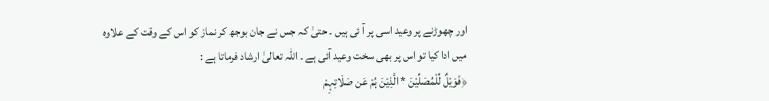اور چھوڑنے پر وعید اسی پر آ ئی ہیں ۔ حتیٰ کہ جس نے جان بوجھ کر نماز کو اس کے وقت کے علاوہ میں ادا کیا تو اس پر بھی سخت وعید آئی ہے ۔ اللہ تعالیٰ ارشاد فرماتا ہے :
﴿فَوَیْلٌ لِّلْمُصَلِّیْنَ * الَّذِیْنَ ہُمْ عَن صَلَاتِہِمْ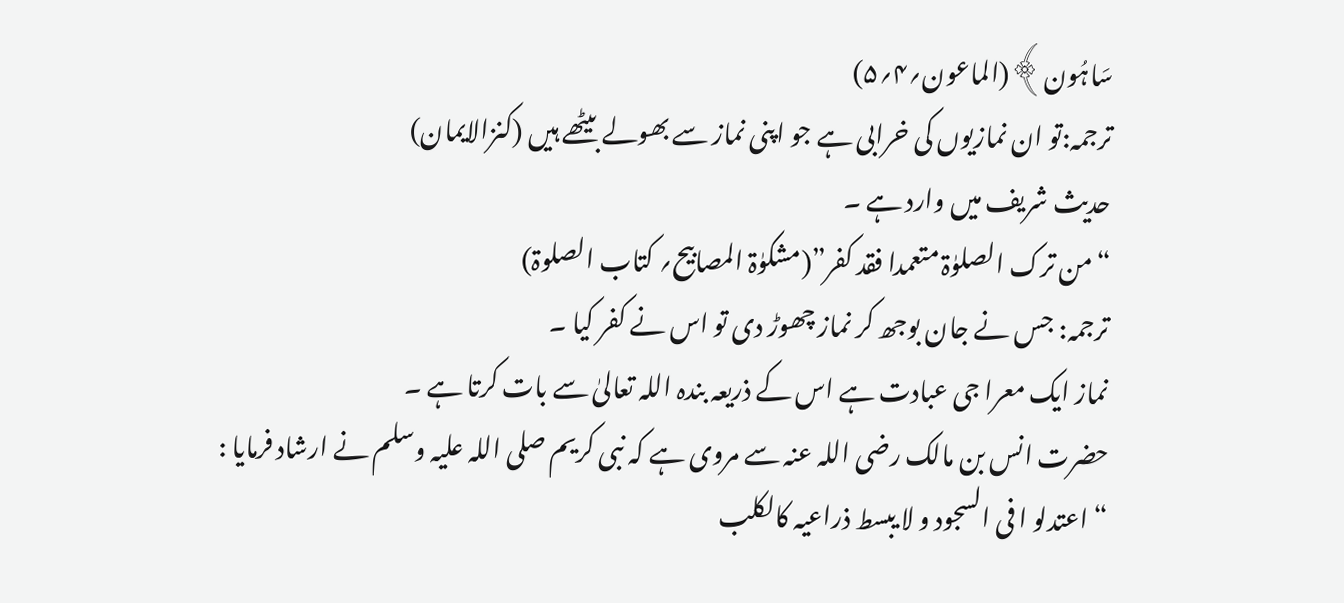سَاہُون﴾(الماعون؍۴؍۵)
ترجمہ:تو ان نمازیوں کی خرابی ہے جو اپنی نماز سے بھولے بیٹھے ہیں (کنزالایمان)
حدیث شریف میں وارد ہے ۔
“من ترک الصلوٰۃ متعمدا فقد کفر”(مشکوٰۃ المصابیح؍ کتاب الصلوۃ)
ترجمہ: جس نے جان بوجھ کر نماز چھوڑ دی تو اس نے کفر کیا ۔
نماز ایک معرا جی عبادت ہے اس کے ذریعہ بندہ اللہ تعالیٰ سے بات کرتا ہے ۔
حضرت انس بن مالک رضی اللہ عنہ سے مروی ہے کہ نبی کریم صلی اللہ علیہ وسلم نے ارشاد فرمایا :
“ اعتدلو ا فی السجود و لا یبسط ذراعیہ کالکلب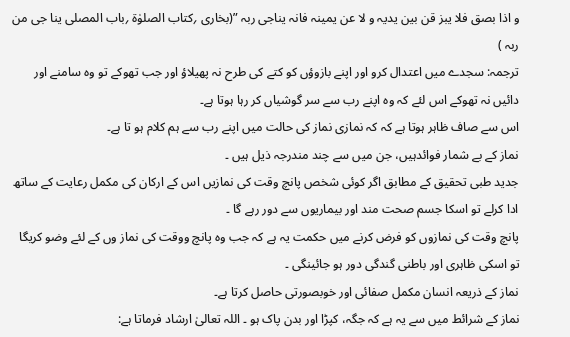و اذا بصق فلا یبز قن بین یدیہ و لا عن یمینہ فانہ یناجی ربہ ”(بخاری ؍کتاب الصلوٰۃ ؍باب المصلی ینا جی من ربہ )
ترجمہ: سجدے میں اعتدال کرو اور اپنے بازوؤں کو کتے کی طرح نہ پھیلاؤ اور جب تھوکے تو وہ سامنے اور دائیں نہ تھوکے اس لئے کہ وہ اپنے رب سے سر گوشیاں کر رہا ہوتا ہے۔
اس سے صاف ظاہر ہوتا ہے کہ کہ نمازی نماز کی حالت میں اپنے رب سے ہم کلام ہو تا ہے۔
نماز کے بے شمار فوائدہیں، جن میں سے چند مندرجہ ذیل ہیں ۔
جدید طبی تحقیق کے مطابق اگر کوئی شخص پانچ وقت کی نمازیں اس کے ارکان کی مکمل رعایت کے ساتھ ادا کرلے تو اسکا جسم صحت مند اور بیماریوں سے دور رہے گا ۔
پانچ وقت کی نمازوں کو فرض کرنے میں حکمت یہ ہے کہ جب وہ پانچ ووقت کی نماز وں کے لئے وضو کریگا تو اسکی ظاہری اور باطنی گندگی دور ہو جائینگی ۔
نماز کے ذریعہ انسان مکمل صفائی اور خوبصورتی حاصل کرتا ہے۔
نماز کے شرائط میں سے یہ ہے کہ جگہ، کپڑا اور بدن پاک ہو ۔ اللہ تعالیٰ ارشاد فرماتا ہے: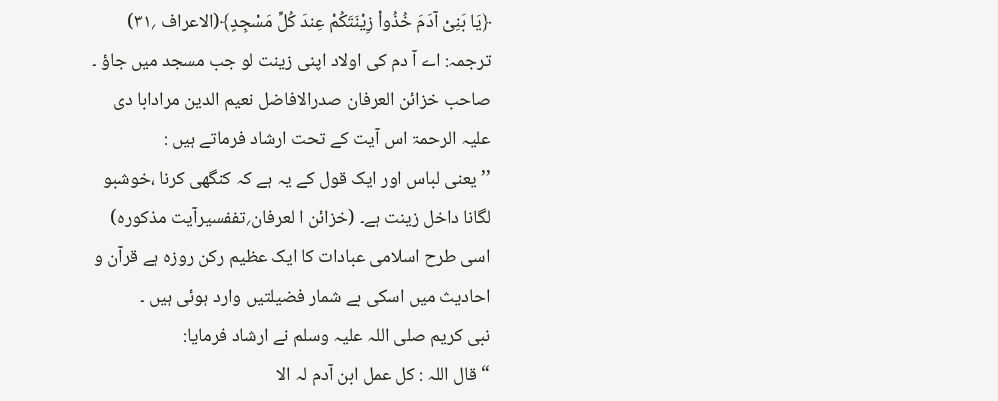﴿یَا بَنِیْ آدَمَ خُذُواْ زِیْنَتَکُمْ عِندَ کُلِّ مَسْجِدٍ﴾(الاعراف ؍۳۱)
ترجمہ: اے آ دم کی اولاد اپنی زینت لو جب مسجد میں جاؤ ۔
صاحب خزائن العرفان صدرالافاضل نعیم الدین مرادابا دی علیہ الرحمۃ اس آیت کے تحت ارشاد فرماتے ہیں :
’’یعنی لباس اور ایک قول کے یہ ہے کہ کنگھی کرنا ،خوشبو لگانا داخل زینت ہے۔ (خزائن ا لعرفان؍تففسیرآیت مذکورہ)
اسی طرح اسلامی عبادات کا ایک عظیم رکن روزہ ہے قرآن و احادیث میں اسکی بے شمار فضیلتیں وارد ہوئی ہیں ۔
نبی کریم صلی اللہ علیہ وسلم نے ارشاد فرمایا:
“ قال اللہ : کل عمل ابن آدم لہ الا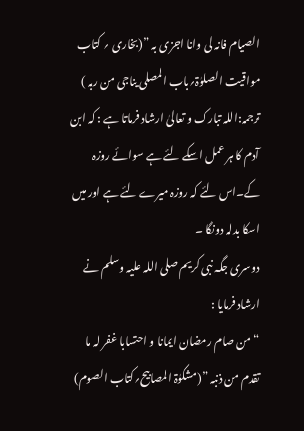الصیام فانہ لی وانا اجزی بہ ”(بخاری ؍ کتاب مواقیت الصلوٰۃ؍باب المصلی یناجی من ربہ )
ترجمہ:اللہ تبارک و تعالیٰ ارشاد فرماتا ہے : کہ ابن آدم کا ہر عمل اسکے لئے ہے سوائے روزہ کے۔اس لئے کہ روزہ میرے لئے ہے اور میں اسکا بدلہ دونگا ۔
دوسری جگہ نبی کریم صلی اللہ علیہ وسلم نے ارشاد فرمایا :
“من صام رمضان ایمانا و احتسابا غفر لہ ما تقدم من ذنبہ ”(مشکوٰۃ المصابیح؍کتاب الصوم)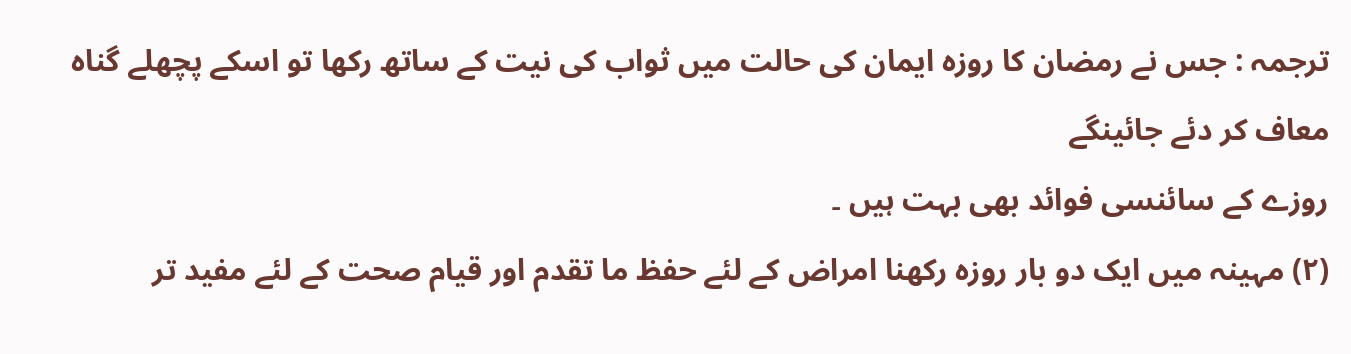ترجمہ : جس نے رمضان کا روزہ ایمان کی حالت میں ثواب کی نیت کے ساتھ رکھا تو اسکے پچھلے گناہ معاف کر دئے جائینگے
روزے کے سائنسی فوائد بھی بہت ہیں ۔
(۲) مہینہ میں ایک دو بار روزہ رکھنا امراض کے لئے حفظ ما تقدم اور قیام صحت کے لئے مفید تر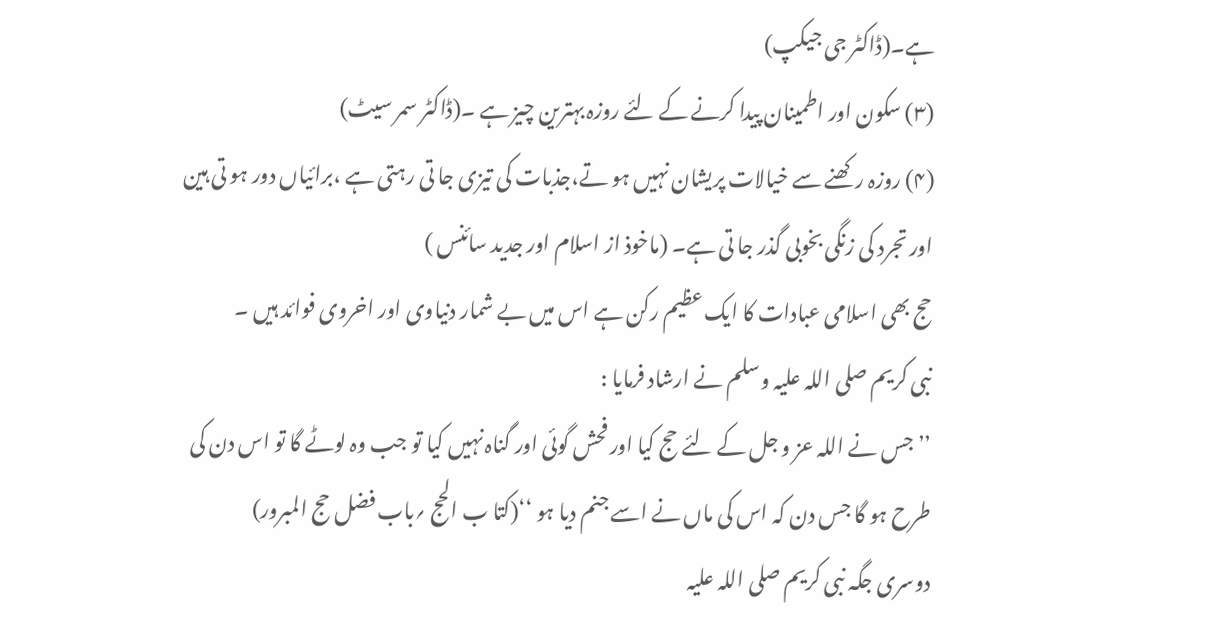ہے۔(ڈاکٹر جی جیکپ)
(۳) سکون اور اطمینان پیدا کرنے کے لئے روزہ بہترین چیز ہے ۔(ڈاکٹر سمر سیٹ)
(۴) روزہ رکھنے سے خیالات پریشان نہیں ہو تے،جذبات کی تیزی جا تی رہتی ہے ،برائیاں دور ہو تی ہین اور تجرد کی زنگی بخوبی گذر جا تی ہے۔ (ماخوذ از اسلام اور جدید سائنس )
حج بھی اسلامی عبادات کا ایک عظیم رکن ہے اس میں بے شمار دنیاوی اور اخروی فوائد ہیں ۔
نبی کریم صلی اللہ علیہ وسلم نے ارشاد فرمایا :
’’ جس نے اللہ عز و جل کے لئے حج کیا اور فحش گوئی اور گناہ نہیں کیا تو جب وہ لوٹے گا تو اس دن کی طرح ہو گا جس دن کہ اس کی ماں نے اسے جنم دیا ہو ‘‘(کتا ب الحج ؍باب فضل حج المبرور)
دوسری جگہ نبی کریم صلی اللہ علیہ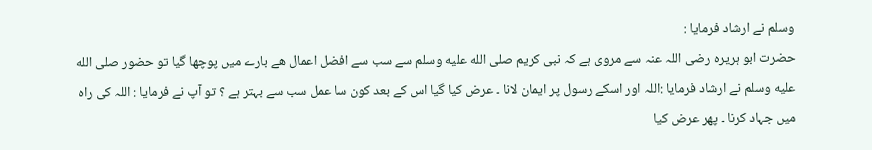وسلم نے ارشاد فرمایا :
حضرت ابو ہریرہ رضی اللہ عنہ سے مروی ہے کہ نبی کریم صلى الله عليه وسلم سے سب سے افضل اعمال ھے بارے میں پوچھا گیا تو حضور صلى الله عليه وسلم نے ارشاد فرمایا :اللہ اور اسکے رسول پر ایمان لانا ۔ عرض کیا گیا اس کے بعد کون سا عمل سب سے بہتر ہے ؟ تو آپ نے فرمایا : اللہ کی راہ میں جہاد کرنا ۔ پھر عرض کیا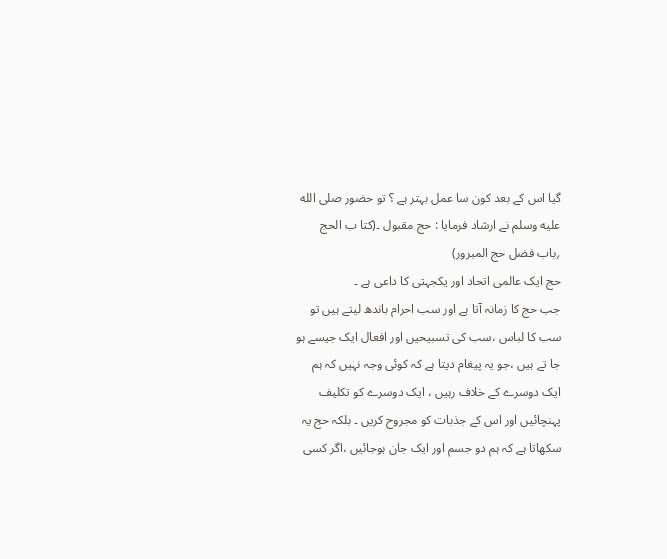گیا اس کے بعد کون سا عمل بہتر ہے ؟ تو حضور صلى الله عليه وسلم نے ارشاد فرمایا : حج مقبول ۔(کتا ب الحج ؍باب فضل حج المبرور)
حج ایک عالمی اتحاد اور یکجہتی کا داعی ہے ۔
جب حج کا زمانہ آتا ہے اور سب احرام باندھ لیتے ہیں تو سب کا لباس ،سب کی تسبیحیں اور افعال ایک جیسے ہو جا تے ہیں ،جو یہ پیغام دیتا ہے کہ کوئی وجہ نہیں کہ ہم ایک دوسرے کے خلاف رہیں ، ایک دوسرے کو تکلیف پہنچائیں اور اس کے جذبات کو مجروح کریں ۔ بلکہ حج یہ سکھاتا ہے کہ ہم دو جسم اور ایک جان ہوجائیں ،اگر کسی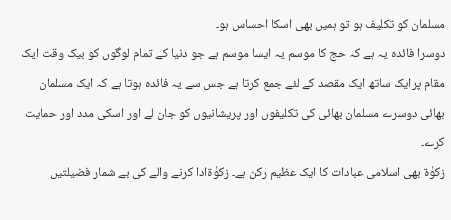مسلمان کو تکلیف ہو تو ہمیں بھی اسکا احساس ہو۔
دوسرا فائدہ یہ ہے کہ حج کا موسم یہ ایسا موسم ہے جو دنیا کے تمام لوگوں کو بیک وقت ایک مقام پرایک ساتھ ایک مقصد کے لئے جمع کرتا ہے جس سے یہ فائدہ ہوتا ہے کہ ایک مسلمان بھائی دوسرے مسلمان بھائی کی تکلیفوں اور پریشانیوں کو جان لے اور اسکی مدد اور حمایت کرے۔
زکوٰۃ بھی اسلامی عبادات کا ایک عظیم رکن ہے۔ زکوٰۃادا کرنے والے کی بے شمار فضیلتیں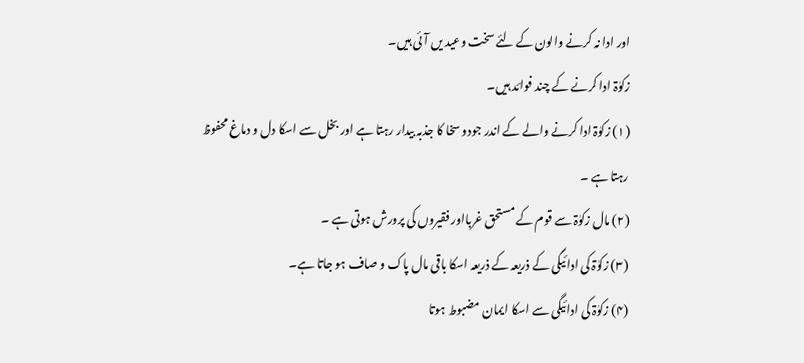اور ادا نہ کرنے والون کے لئے سخت وعید یں آئی ہیں۔
زکوٰۃ ادا کرنے کے چند فوائد ہیں۔
(۱) زکوٰۃ ادا کرنے والے کے اندر جودو سخا کا جذبہ بیدار رہتا ہے اور بخل سے اسکا دل و دماغ محفوظ رہتا ہے ۔
(۲) مال زکوٰۃ سے قوم کے مستحق غربااور فقیروں کی پرورش ہوتی ہے ۔
(۳) زکوٰۃ کی ادائیگی کے ذریعہ کے ذریعہ اسکا باقی مال پاک و صاف ہو جاتا ہے۔
(۴) زکوٰۃ کی ادائیگی سے اسکا ایمان مضبوط ہوتا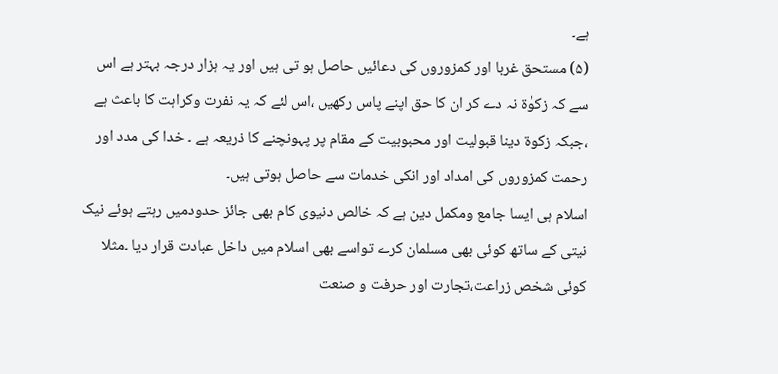ہے۔
(۵) مستحق غربا اور کمزوروں کی دعائیں حاصل ہو تی ہیں اور یہ ہزار درجہ بہتر ہے اس سے کہ زکوٰۃ نہ دے کر ان کا حق اپنے پاس رکھیں ،اس لئے کہ یہ نفرت وکراہت کا باعث ہے ،جبکہ زکوۃ دینا قبولیت اور محبوبیت کے مقام پر پہونچنے کا ذریعہ ہے ۔ خدا کی مدد اور رحمت کمزوروں کی امداد اور انکی خدمات سے حاصل ہوتی ہیں۔
اسلام ہی ایسا جامع ومکمل دین ہے کہ خالص دنیوی کام بھی جائز حدودمیں رہتے ہوئے نیک نیتی کے ساتھ کوئی بھی مسلمان کرے تواسے بھی اسلام میں داخل عبادت قرار دیا ۔مثلا کوئی شخص زراعت،تجارت اور حرفت و صنعت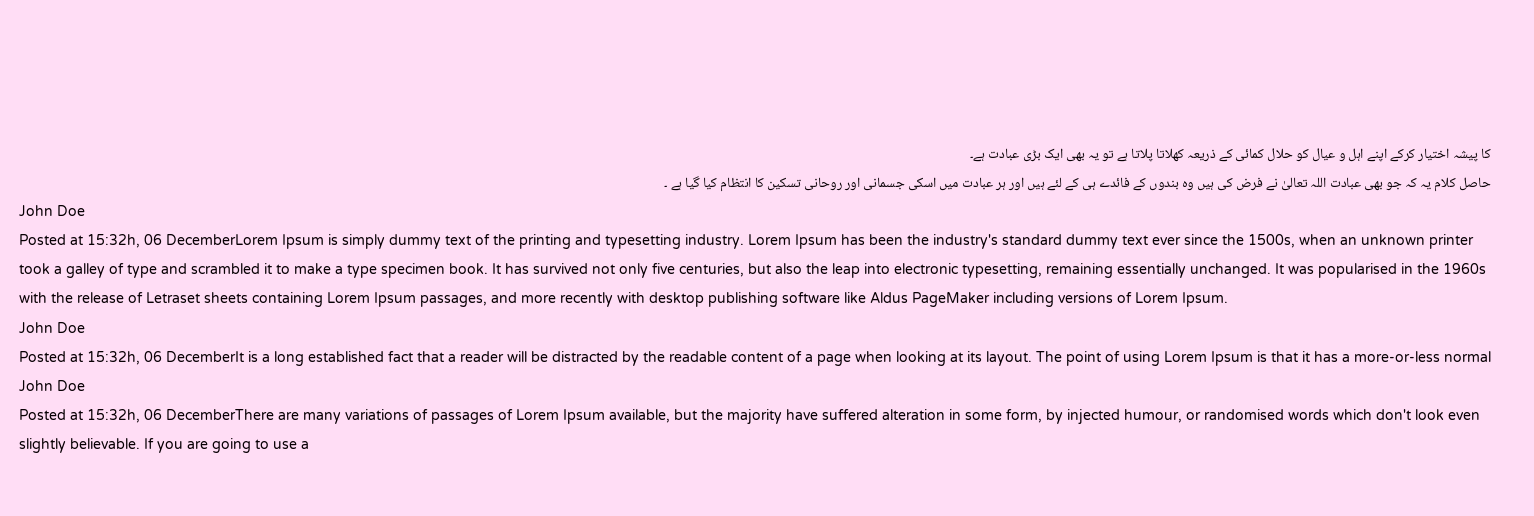کا پیشہ اختیار کرکے اپنے اہل و عیال کو حلال کمائی کے ذریعہ کھلاتا پلاتا ہے تو یہ بھی ایک بڑی عبادت ہے۔
حاصل کلام یہ کہ جو بھی عبادت اللہ تعالیٰ نے فرض کی ہیں وہ بندوں کے فائدے ہی کے لئے ہیں اور ہر عبادت میں اسکی جسمانی اور روحانی تسکین کا انتظام کیا گیا ہے ۔
John Doe
Posted at 15:32h, 06 DecemberLorem Ipsum is simply dummy text of the printing and typesetting industry. Lorem Ipsum has been the industry's standard dummy text ever since the 1500s, when an unknown printer took a galley of type and scrambled it to make a type specimen book. It has survived not only five centuries, but also the leap into electronic typesetting, remaining essentially unchanged. It was popularised in the 1960s with the release of Letraset sheets containing Lorem Ipsum passages, and more recently with desktop publishing software like Aldus PageMaker including versions of Lorem Ipsum.
John Doe
Posted at 15:32h, 06 DecemberIt is a long established fact that a reader will be distracted by the readable content of a page when looking at its layout. The point of using Lorem Ipsum is that it has a more-or-less normal
John Doe
Posted at 15:32h, 06 DecemberThere are many variations of passages of Lorem Ipsum available, but the majority have suffered alteration in some form, by injected humour, or randomised words which don't look even slightly believable. If you are going to use a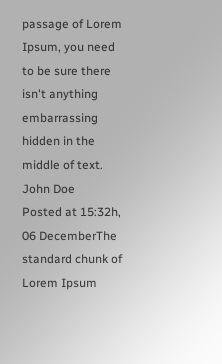passage of Lorem Ipsum, you need to be sure there isn't anything embarrassing hidden in the middle of text.
John Doe
Posted at 15:32h, 06 DecemberThe standard chunk of Lorem Ipsum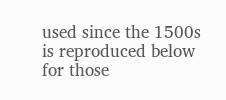used since the 1500s is reproduced below for those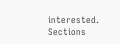interested. Sections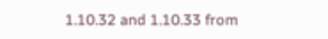1.10.32 and 1.10.33 from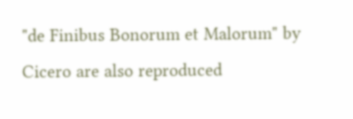"de Finibus Bonorum et Malorum" by Cicero are also reproduced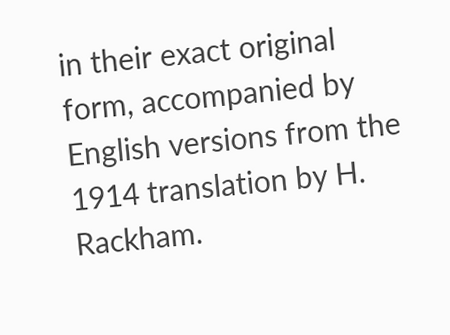in their exact original form, accompanied by English versions from the 1914 translation by H. Rackham.